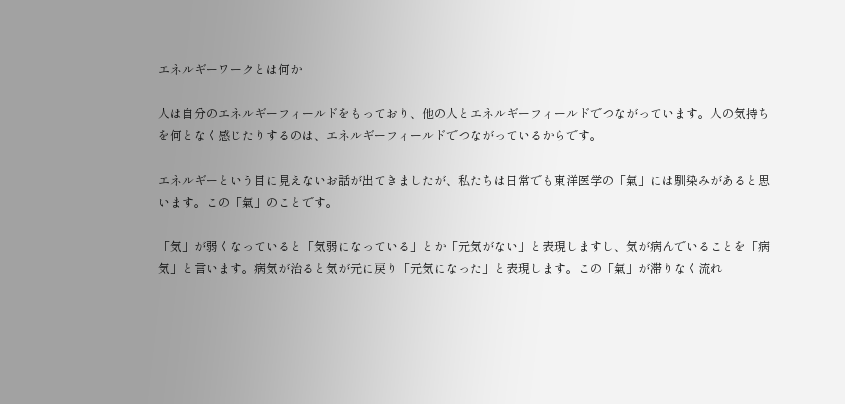エネルギーワークとは何か

人は自分のエネルギーフィールドをもっており、他の人とエネルギーフィールドでつながっています。人の気持ちを何となく感じたりするのは、エネルギーフィールドでつながっているからです。

エネルギーという目に見えないお話が出てきましたが、私たちは日常でも東洋医学の「氣」には馴染みがあると思います。この「氣」のことです。

「気」が弱くなっていると「気弱になっている」とか「元気がない」と表現しますし、気が病んでいることを「病気」と言います。病気が治ると気が元に戻り「元気になった」と表現します。この「氣」が滞りなく流れ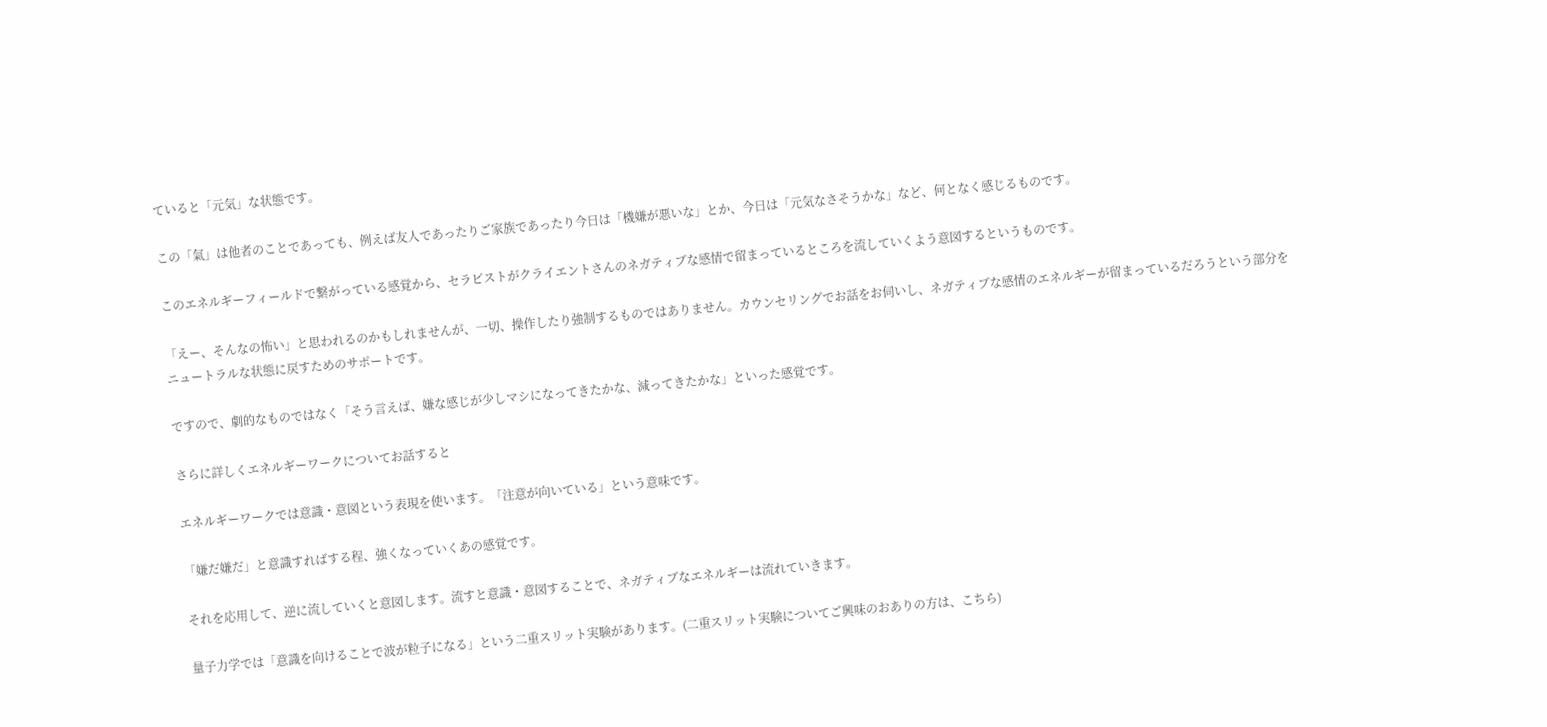ていると「元気」な状態です。

この「氣」は他者のことであっても、例えば友人であったりご家族であったり今日は「機嫌が悪いな」とか、今日は「元気なさそうかな」など、何となく感じるものです。

このエネルギーフィールドで繋がっている感覚から、セラピストがクライエントさんのネガティブな感情で留まっているところを流していくよう意図するというものです。

「えー、そんなの怖い」と思われるのかもしれませんが、一切、操作したり強制するものではありません。カウンセリングでお話をお伺いし、ネガティブな感情のエネルギーが留まっているだろうという部分をニュートラルな状態に戻すためのサポートです。

ですので、劇的なものではなく「そう言えば、嫌な感じが少しマシになってきたかな、減ってきたかな」といった感覚です。

さらに詳しくエネルギーワークについてお話すると

エネルギーワークでは意識・意図という表現を使います。「注意が向いている」という意味です。

「嫌だ嫌だ」と意識すればする程、強くなっていくあの感覚です。

それを応用して、逆に流していくと意図します。流すと意識・意図することで、ネガティブなエネルギーは流れていきます。

量子力学では「意識を向けることで波が粒子になる」という二重スリット実験があります。(二重スリット実験についてご興味のおありの方は、こちら)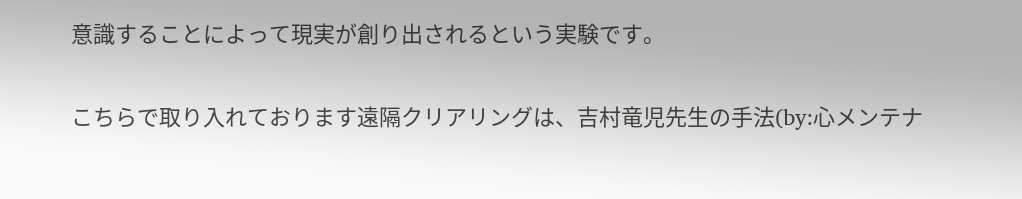意識することによって現実が創り出されるという実験です。

こちらで取り入れております遠隔クリアリングは、吉村竜児先生の手法(by:心メンテナ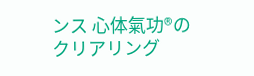ンス 心体氣功®のクリアリング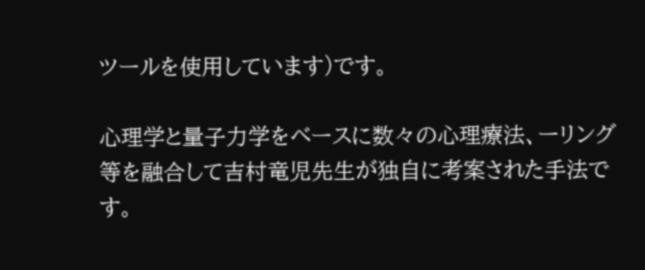ツールを使用しています)です。

心理学と量子力学をベースに数々の心理療法、ーリング等を融合して吉村竜児先生が独自に考案された手法です。